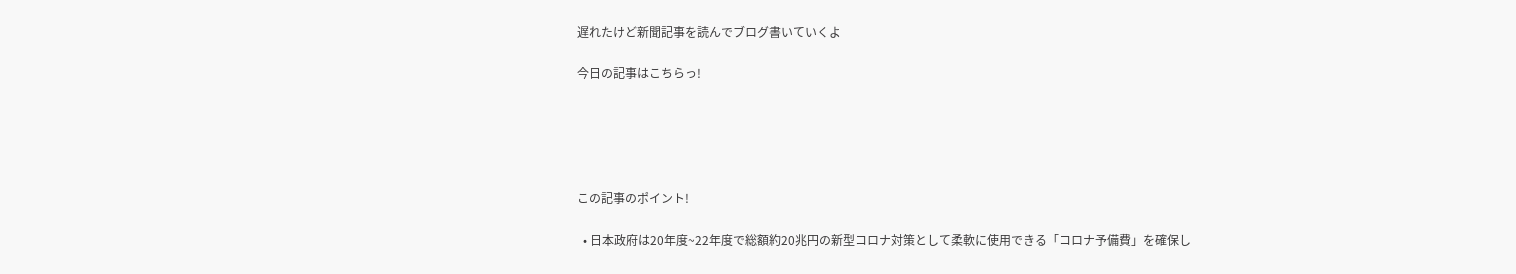遅れたけど新聞記事を読んでブログ書いていくよ

今日の記事はこちらっ!





この記事のポイント!

  • 日本政府は20年度~22年度で総額約20兆円の新型コロナ対策として柔軟に使用できる「コロナ予備費」を確保し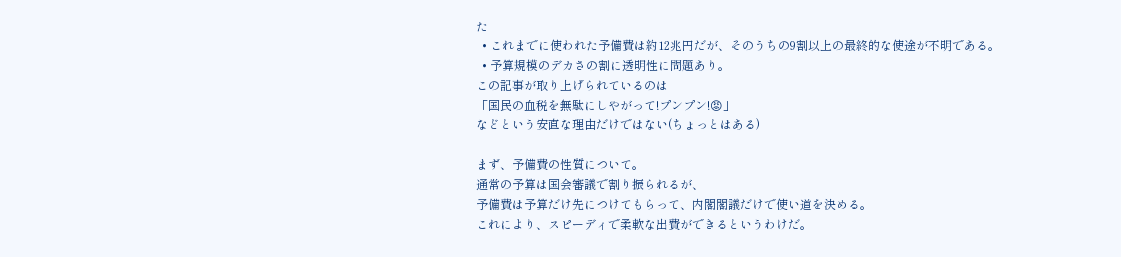た
  • これまでに使われた予備費は約12兆円だが、そのうちの9割以上の最終的な使途が不明である。
  • 予算規模のデカさの割に透明性に問題あり。
この記事が取り上げられているのは
「国民の血税を無駄にしやがって!プンプン!😡」
などという安直な理由だけではない(ちょっとはある)

まず、予備費の性質について。
通常の予算は国会審議で割り振られるが、
予備費は予算だけ先につけてもらって、内閣閣議だけで使い道を決める。
これにより、スピーディで柔軟な出費ができるというわけだ。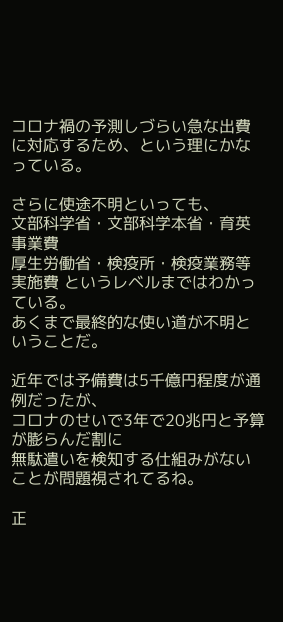コロナ禍の予測しづらい急な出費に対応するため、という理にかなっている。

さらに使途不明といっても、
文部科学省・文部科学本省・育英事業費
厚生労働省・検疫所・検疫業務等実施費 というレベルまではわかっている。
あくまで最終的な使い道が不明ということだ。

近年では予備費は5千億円程度が通例だったが、
コロナのせいで3年で20兆円と予算が膨らんだ割に
無駄遣いを検知する仕組みがないことが問題視されてるね。

正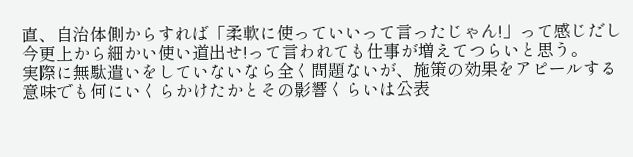直、自治体側からすれば「柔軟に使っていいって言ったじゃん!」って感じだし
今更上から細かい使い道出せ!って言われても仕事が増えてつらいと思う。
実際に無駄遣いをしていないなら全く問題ないが、施策の効果をアピールする意味でも何にいくらかけたかとその影響くらいは公表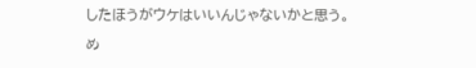したほうがウケはいいんじゃないかと思う。

め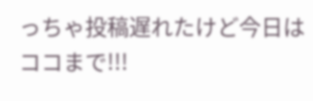っちゃ投稿遅れたけど今日はココまで!!!